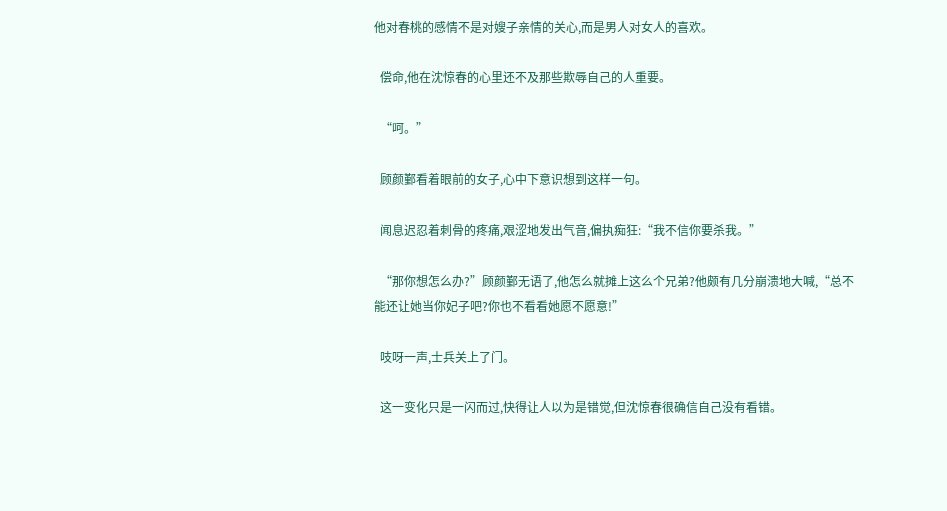他对春桃的感情不是对嫂子亲情的关心,而是男人对女人的喜欢。

  偿命,他在沈惊春的心里还不及那些欺辱自己的人重要。

  “呵。”

  顾颜鄞看着眼前的女子,心中下意识想到这样一句。

  闻息迟忍着刺骨的疼痛,艰涩地发出气音,偏执痴狂:“我不信你要杀我。”

  “那你想怎么办?”顾颜鄞无语了,他怎么就摊上这么个兄弟?他颇有几分崩溃地大喊,“总不能还让她当你妃子吧?你也不看看她愿不愿意!”

  吱呀一声,士兵关上了门。

  这一变化只是一闪而过,快得让人以为是错觉,但沈惊春很确信自己没有看错。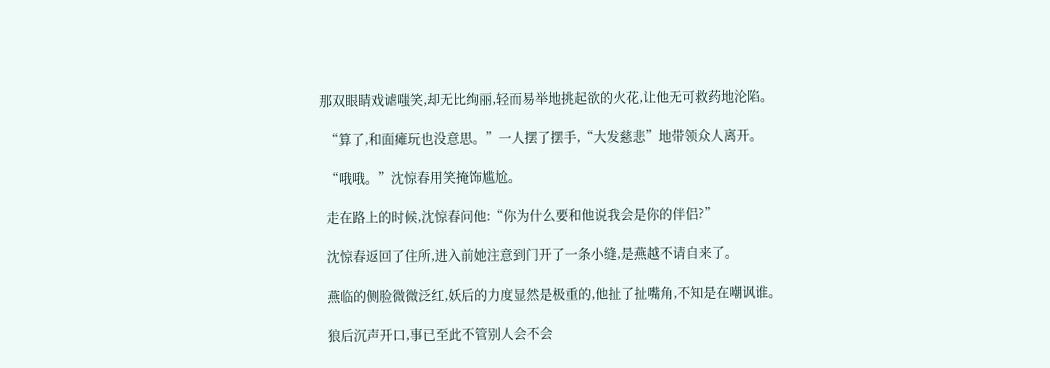那双眼睛戏谑嗤笑,却无比绚丽,轻而易举地挑起欲的火花,让他无可救药地沦陷。

  “算了,和面瘫玩也没意思。”一人摆了摆手,“大发慈悲”地带领众人离开。

  “哦哦。”沈惊春用笑掩饰尴尬。

  走在路上的时候,沈惊春问他:“你为什么要和他说我会是你的伴侣?”

  沈惊春返回了住所,进入前她注意到门开了一条小缝,是燕越不请自来了。

  燕临的侧脸微微泛红,妖后的力度显然是极重的,他扯了扯嘴角,不知是在嘲讽谁。

  狼后沉声开口,事已至此不管别人会不会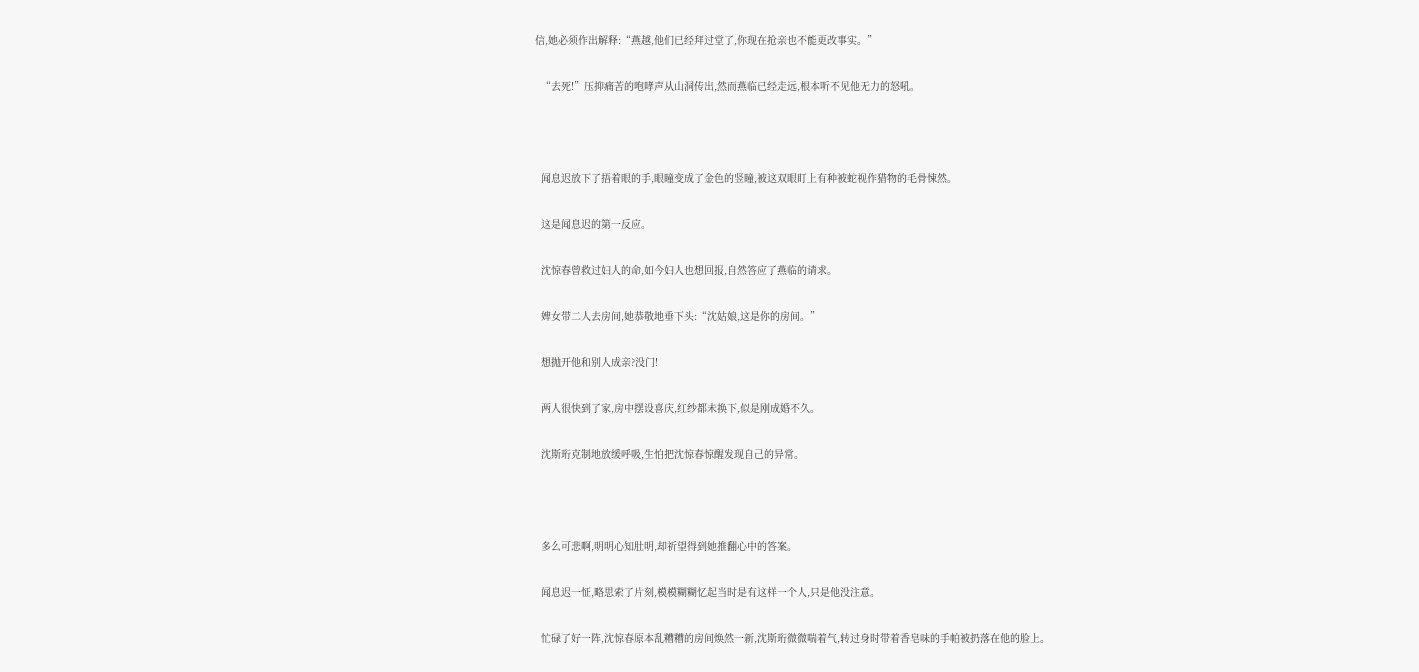信,她必须作出解释:“燕越,他们已经拜过堂了,你现在抢亲也不能更改事实。”

  “去死!”压抑痛苦的咆哮声从山洞传出,然而燕临已经走远,根本听不见他无力的怒吼。



  闻息迟放下了捂着眼的手,眼瞳变成了金色的竖瞳,被这双眼盯上有种被蛇视作猎物的毛骨悚然。

  这是闻息迟的第一反应。

  沈惊春曾救过妇人的命,如今妇人也想回报,自然答应了燕临的请求。

  婢女带二人去房间,她恭敬地垂下头:“沈姑娘,这是你的房间。”

  想抛开他和别人成亲?没门!

  两人很快到了家,房中摆设喜庆,红纱都未换下,似是刚成婚不久。

  沈斯珩克制地放缓呼吸,生怕把沈惊春惊醒发现自己的异常。



  多么可悲啊,明明心知肚明,却祈望得到她推翻心中的答案。

  闻息迟一怔,略思索了片刻,模模糊糊忆起当时是有这样一个人,只是他没注意。

  忙碌了好一阵,沈惊春原本乱糟糟的房间焕然一新,沈斯珩微微喘着气,转过身时带着香皂味的手帕被扔落在他的脸上。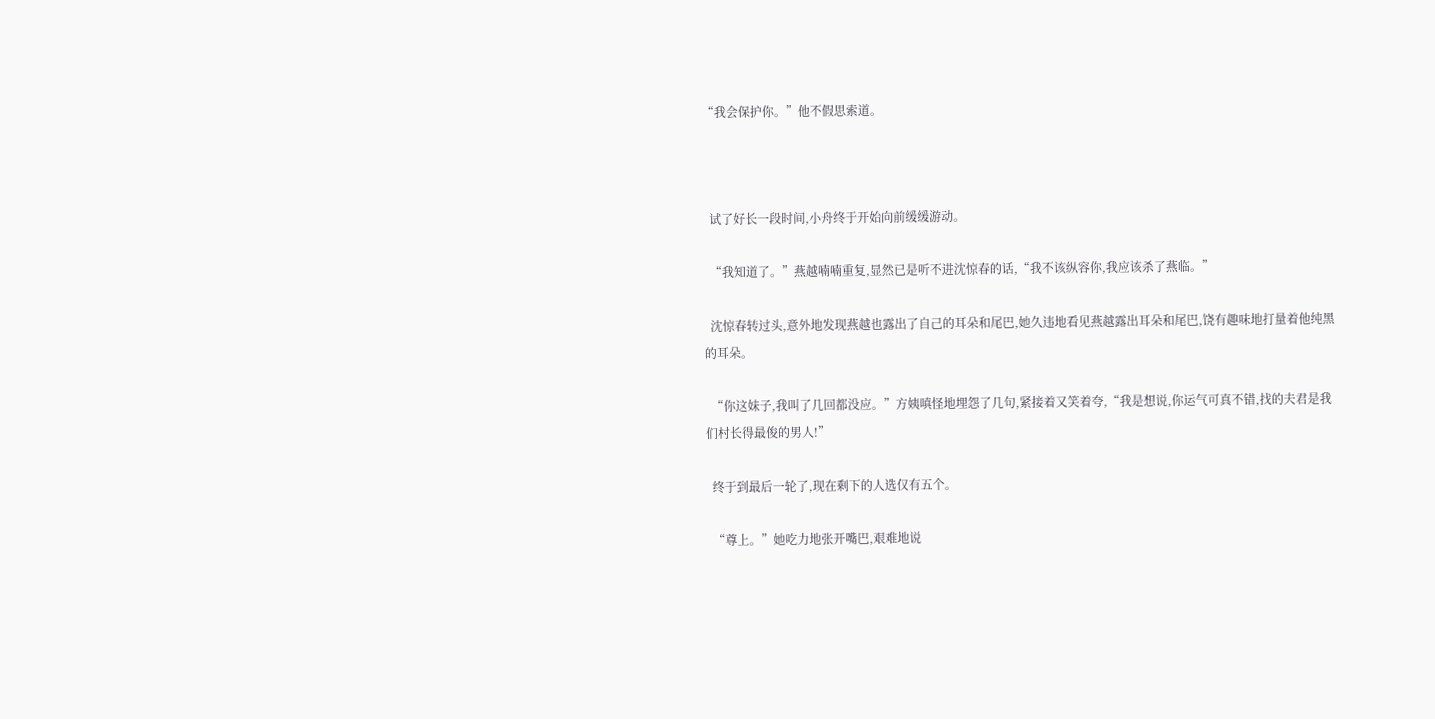“我会保护你。”他不假思索道。



  试了好长一段时间,小舟终于开始向前缓缓游动。

  “我知道了。”燕越喃喃重复,显然已是听不进沈惊春的话,“我不该纵容你,我应该杀了燕临。”

  沈惊春转过头,意外地发现燕越也露出了自己的耳朵和尾巴,她久违地看见燕越露出耳朵和尾巴,饶有趣味地打量着他纯黑的耳朵。

  “你这妹子,我叫了几回都没应。”方姨嗔怪地埋怨了几句,紧接着又笑着夸,“我是想说,你运气可真不错,找的夫君是我们村长得最俊的男人!”

  终于到最后一轮了,现在剩下的人选仅有五个。

  “尊上。”她吃力地张开嘴巴,艰难地说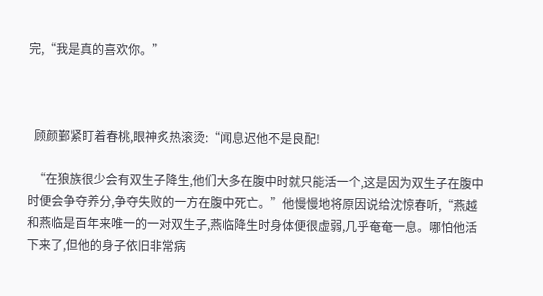完,“我是真的喜欢你。”



  顾颜鄞紧盯着春桃,眼神炙热滚烫:“闻息迟他不是良配!

  “在狼族很少会有双生子降生,他们大多在腹中时就只能活一个,这是因为双生子在腹中时便会争夺养分,争夺失败的一方在腹中死亡。”他慢慢地将原因说给沈惊春听,“燕越和燕临是百年来唯一的一对双生子,燕临降生时身体便很虚弱,几乎奄奄一息。哪怕他活下来了,但他的身子依旧非常病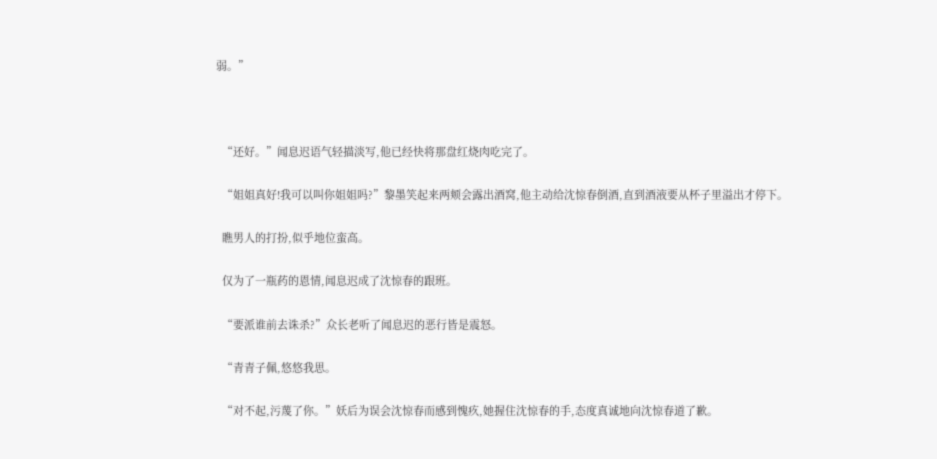弱。”



  “还好。”闻息迟语气轻描淡写,他已经快将那盘红烧肉吃完了。

  “姐姐真好!我可以叫你姐姐吗?”黎墨笑起来两颊会露出酒窝,他主动给沈惊春倒酒,直到酒液要从杯子里溢出才停下。

  瞧男人的打扮,似乎地位蛮高。

  仅为了一瓶药的恩情,闻息迟成了沈惊春的跟班。

  “要派谁前去诛杀?”众长老听了闻息迟的恶行皆是震怒。

  “青青子佩,悠悠我思。

  “对不起,污蔑了你。”妖后为误会沈惊春而感到愧疚,她握住沈惊春的手,态度真诚地向沈惊春道了歉。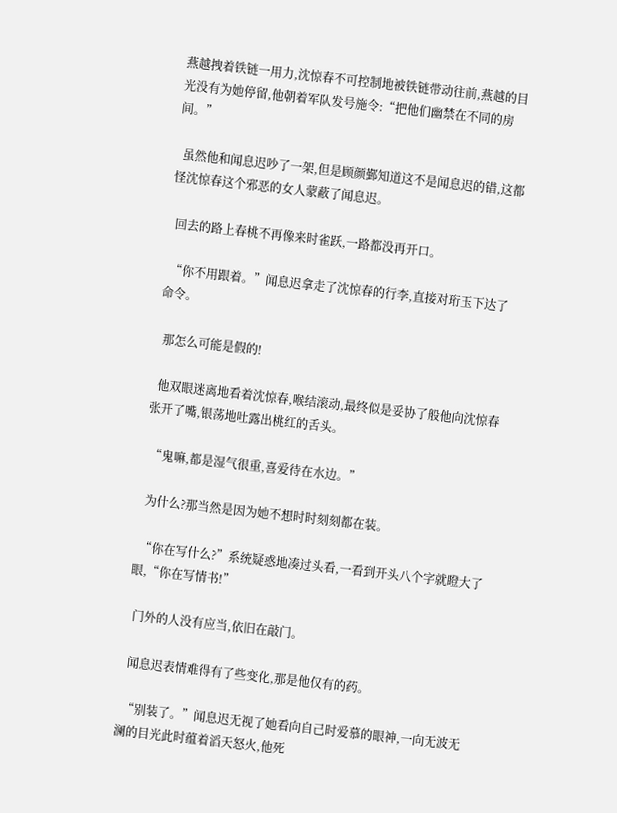燕越拽着铁链一用力,沈惊春不可控制地被铁链带动往前,燕越的目光没有为她停留,他朝着军队发号施令:“把他们幽禁在不同的房间。”

  虽然他和闻息迟吵了一架,但是顾颜鄞知道这不是闻息迟的错,这都怪沈惊春这个邪恶的女人蒙蔽了闻息迟。

  回去的路上春桃不再像来时雀跃,一路都没再开口。

  “你不用跟着。”闻息迟拿走了沈惊春的行李,直接对珩玉下达了命令。

  那怎么可能是假的!

  他双眼迷离地看着沈惊春,喉结滚动,最终似是妥协了般他向沈惊春张开了嘴,银荡地吐露出桃红的舌头。

  “鬼嘛,都是湿气很重,喜爱待在水边。”

  为什么?那当然是因为她不想时时刻刻都在装。

  “你在写什么?”系统疑惑地凑过头看,一看到开头八个字就瞪大了眼,“你在写情书!”

  门外的人没有应当,依旧在敲门。

  闻息迟表情难得有了些变化,那是他仅有的药。

  “别装了。”闻息迟无视了她看向自己时爱慕的眼神,一向无波无澜的目光此时蕴着滔天怒火,他死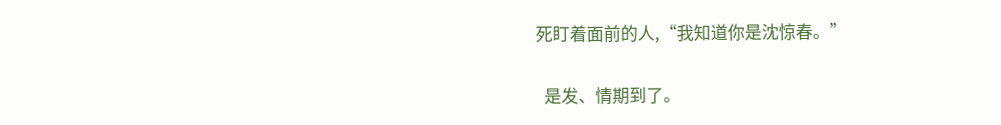死盯着面前的人,“我知道你是沈惊春。”

  是发、情期到了。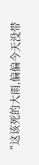“这该死的大雨,偏偏今天没带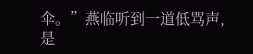伞。”燕临听到一道低骂声,是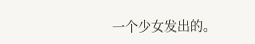一个少女发出的。